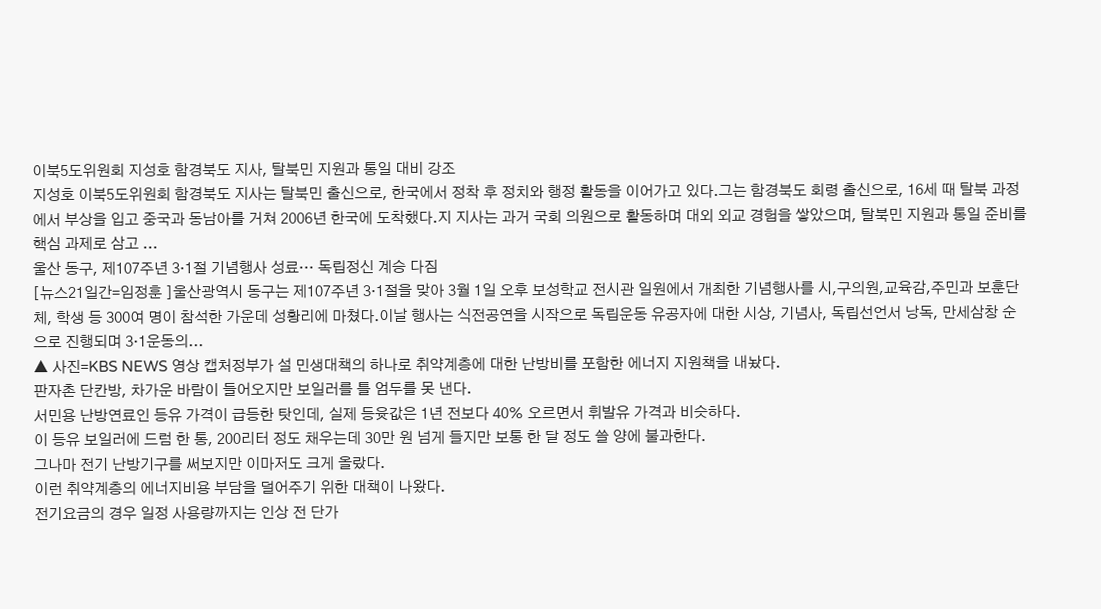이북5도위원회 지성호 함경북도 지사, 탈북민 지원과 통일 대비 강조
지성호 이북5도위원회 함경북도 지사는 탈북민 출신으로, 한국에서 정착 후 정치와 행정 활동을 이어가고 있다.그는 함경북도 회령 출신으로, 16세 때 탈북 과정에서 부상을 입고 중국과 동남아를 거쳐 2006년 한국에 도착했다.지 지사는 과거 국회 의원으로 활동하며 대외 외교 경험을 쌓았으며, 탈북민 지원과 통일 준비를 핵심 과제로 삼고 ...
울산 동구, 제107주년 3·1절 기념행사 성료… 독립정신 계승 다짐
[뉴스21일간=임정훈 ]울산광역시 동구는 제107주년 3·1절을 맞아 3월 1일 오후 보성학교 전시관 일원에서 개최한 기념행사를 시,구의원,교육감,주민과 보훈단체, 학생 등 300여 명이 참석한 가운데 성황리에 마쳤다.이날 행사는 식전공연을 시작으로 독립운동 유공자에 대한 시상, 기념사, 독립선언서 낭독, 만세삼창 순으로 진행되며 3·1운동의...
▲ 사진=KBS NEWS 영상 캡처정부가 설 민생대책의 하나로 취약계층에 대한 난방비를 포함한 에너지 지원책을 내놨다.
판자촌 단칸방, 차가운 바람이 들어오지만 보일러를 틀 엄두를 못 낸다.
서민용 난방연료인 등유 가격이 급등한 탓인데, 실제 등윳값은 1년 전보다 40% 오르면서 휘발유 가격과 비슷하다.
이 등유 보일러에 드럼 한 통, 200리터 정도 채우는데 30만 원 넘게 들지만 보통 한 달 정도 쓸 양에 불과한다.
그나마 전기 난방기구를 써보지만 이마저도 크게 올랐다.
이런 취약계층의 에너지비용 부담을 덜어주기 위한 대책이 나왔다.
전기요금의 경우 일정 사용량까지는 인상 전 단가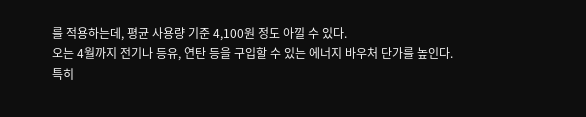를 적용하는데, 평균 사용량 기준 4,100원 정도 아낄 수 있다.
오는 4월까지 전기나 등유, 연탄 등을 구입할 수 있는 에너지 바우처 단가를 높인다.
특히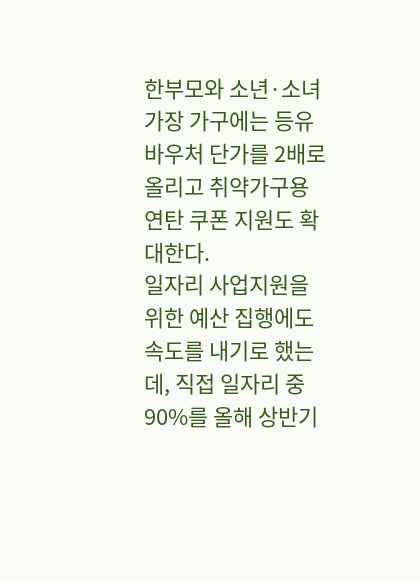한부모와 소년·소녀 가장 가구에는 등유 바우처 단가를 2배로 올리고 취약가구용 연탄 쿠폰 지원도 확대한다.
일자리 사업지원을 위한 예산 집행에도 속도를 내기로 했는데, 직접 일자리 중 90%를 올해 상반기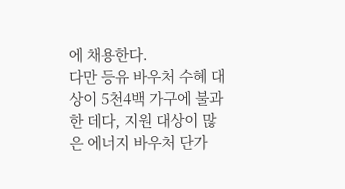에 채용한다.
다만 등유 바우처 수혜 대상이 5천4백 가구에 불과한 데다, 지원 대상이 많은 에너지 바우처 단가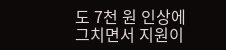도 7천 원 인상에 그치면서 지원이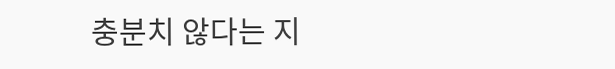충분치 않다는 지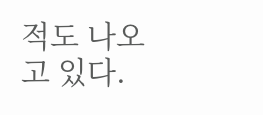적도 나오고 있다.